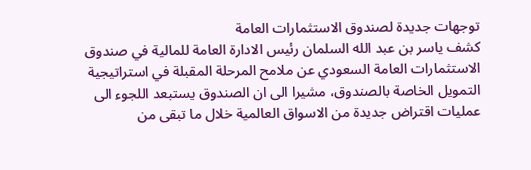توجهات جديدة لصندوق الاستثمارات العامة
كشف ياسر بن عبد الله السلمان رئيس الادارة العامة للمالية في صندوق الاستثمارات العامة السعودي عن ملامح المرحلة المقبلة في استراتيجية التمويل الخاصة بالصندوق، مشيرا الى ان الصندوق يستبعد اللجوء الى عمليات اقتراض جديدة من الاسواق العالمية خلال ما تبقى من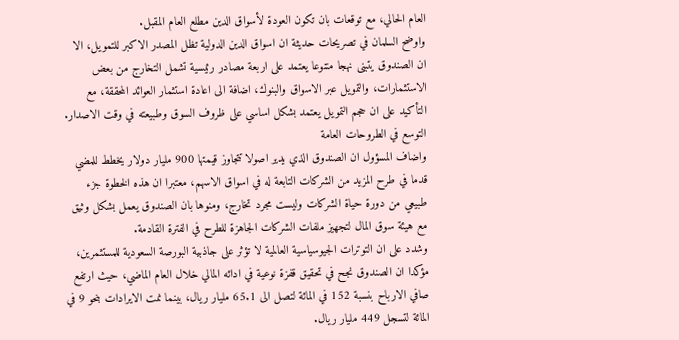العام الحالي، مع توقعات بان تكون العودة لأسواق الدين مطلع العام المقبل.
واوضح السلمان في تصريحات حديثة ان اسواق الدين الدولية تظل المصدر الاكبر للتمويل، الا ان الصندوق يتبنى نهجا متنوعا يعتمد على اربعة مصادر رئيسية تشمل التخارج من بعض الاستثمارات، والتمويل عبر الاسواق والبنوك، اضافة الى اعادة استثمار العوائد المحققة، مع التأكيد على ان حجم التمويل يعتمد بشكل اساسي على ظروف السوق وطبيعته في وقت الاصدار.
التوسع في الطروحات العامة
واضاف المسؤول ان الصندوق الذي يدير اصولا تتجاوز قيمتها 900 مليار دولار يخطط للمضي قدما في طرح المزيد من الشركات التابعة له في اسواق الاسهم، معتبرا ان هذه الخطوة جزء طبيعي من دورة حياة الشركات وليست مجرد تخارج، ومنوها بان الصندوق يعمل بشكل وثيق مع هيئة سوق المال لتجهيز ملفات الشركات الجاهزة للطرح في الفترة القادمة.
وشدد على ان التوترات الجيوسياسية العالمية لا تؤثر على جاذبية البورصة السعودية للمستثمرين، مؤكدا ان الصندوق نجح في تحقيق قفزة نوعية في ادائه المالي خلال العام الماضي، حيث ارتفع صافي الارباح بنسبة 152 في المائة لتصل الى 65.1 مليار ريال، بينما نمت الايرادات بنحو 9 في المائة لتسجل 449 مليار ريال.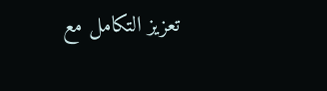تعزيز التكامل مع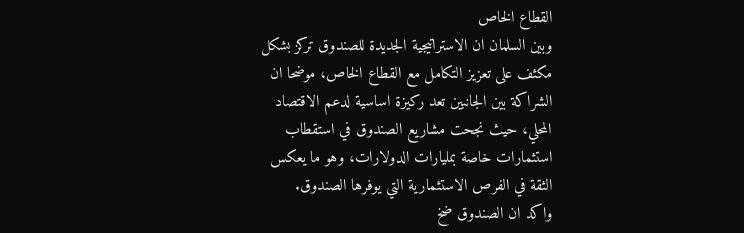القطاع الخاص
وبين السلمان ان الاستراتيجية الجديدة للصندوق تركز بشكل مكثف على تعزيز التكامل مع القطاع الخاص، موضحا ان الشراكة بين الجانبين تعد ركيزة اساسية لدعم الاقتصاد المحلي، حيث نجحت مشاريع الصندوق في استقطاب استثمارات خاصة بمليارات الدولارات، وهو ما يعكس الثقة في الفرص الاستثمارية التي يوفرها الصندوق.
واكد ان الصندوق ضخ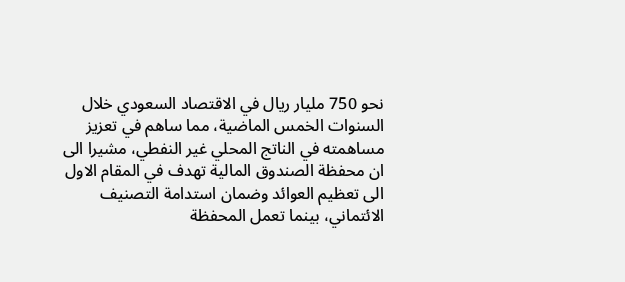نحو 750 مليار ريال في الاقتصاد السعودي خلال السنوات الخمس الماضية، مما ساهم في تعزيز مساهمته في الناتج المحلي غير النفطي، مشيرا الى ان محفظة الصندوق المالية تهدف في المقام الاول الى تعظيم العوائد وضمان استدامة التصنيف الائتماني، بينما تعمل المحفظة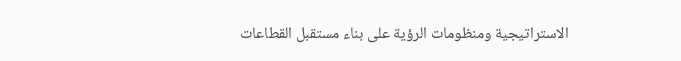الاستراتيجية ومنظومات الرؤية على بناء مستقبل القطاعات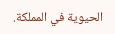الحيوية في المملكة.